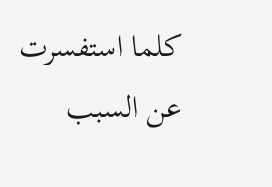كلما استفسرت عن السبب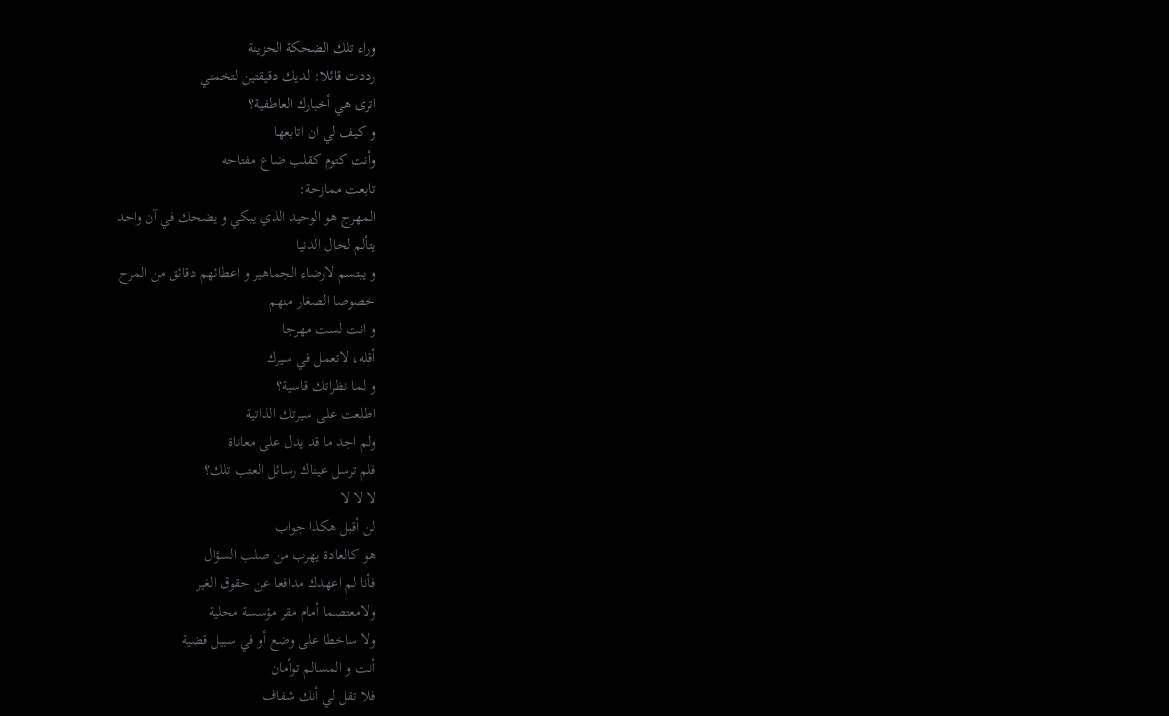وراء تلك الضحكة الحزينة
رددت قائلا: لديك دقيقتين لتخمني
اترى هي أخبارك العاطفية؟
و كيف لي ان اتابعها
وأنت كتوم كقلب ضاع مفتاحه
تابعت ممازحة:
المهرج هو الوحيد الذي يبكي و يضحك في آن واحد
يتألم لحال الدنيا
و يبتسم لارضاء الجماهير و اعطائهم دقائق من المرح
خصوصا الصغار منهم
و انت لست مهرجا
أقله، لاتعمل في سيرك
و لما نظراتك قاسية؟
اطلعت على سيرتك الذاتية
ولم اجد ما قد يدل على معاناة
فلم ترسل عيناك رسائل العتب تلك؟
لا لا لا
لن أقبل هكذا جواب
هو كالعادة يهرب من صلب السؤال
فأنا لم اعهدك مدافعا عن حقوق الغير
ولامعتصما أمام مقر مؤسسة محلية
ولا ساخطا على وضع أو في سبيل قضية
أنت و المسالم توأمان
فلا تقل لي أنك شفاف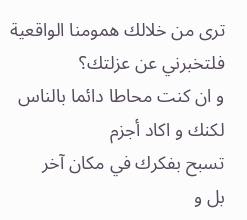ترى من خلالك همومنا الواقعية
فلتخبرني عن عزلتك؟
و ان كنت محاطا دائما بالناس
لكنك و اكاد أجزم
تسبح بفكرك في مكان آخر
بل و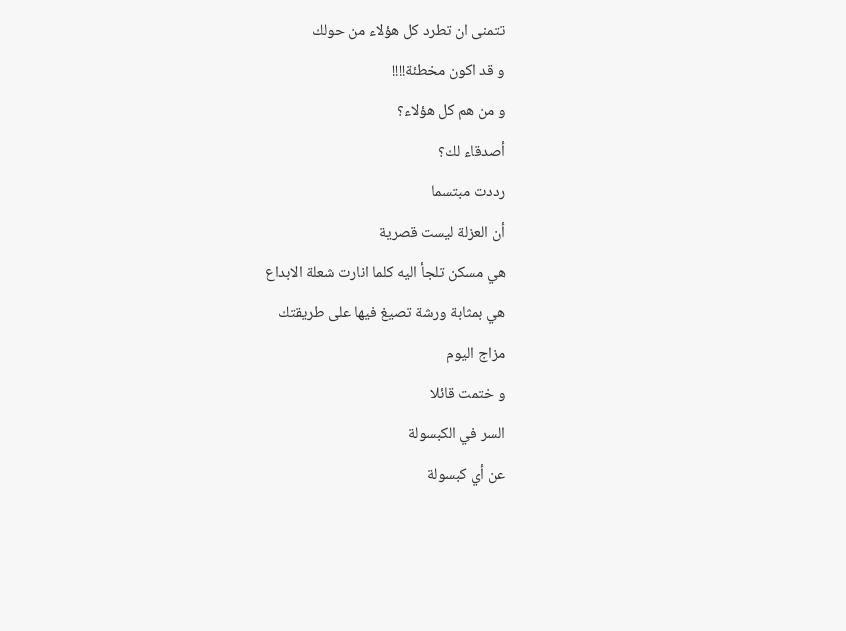تتمنى ان تطرد كل هؤلاء من حولك
و قد اكون مخطئة!!!!
و من هم كل هؤلاء؟
أصدقاء لك؟
رددت مبتسما
أن العزلة ليست قصرية
هي مسكن تلجأ اليه كلما انارت شعلة الابداع
هي بمثابة ورشة تصيغ فيها على طريقتك
مزاج اليوم
و ختمت قائلا
السر في الكبسولة
عن أي كبسولة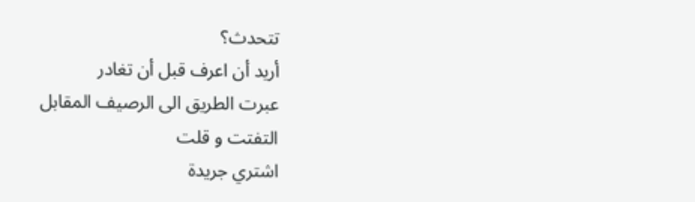تتحدث؟
أريد أن اعرف قبل أن تغادر
عبرت الطريق الى الرصيف المقابل
التفتت و قلت
اشتري جريدة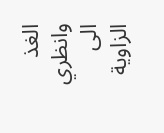الغذ
وانظري الى الزاوية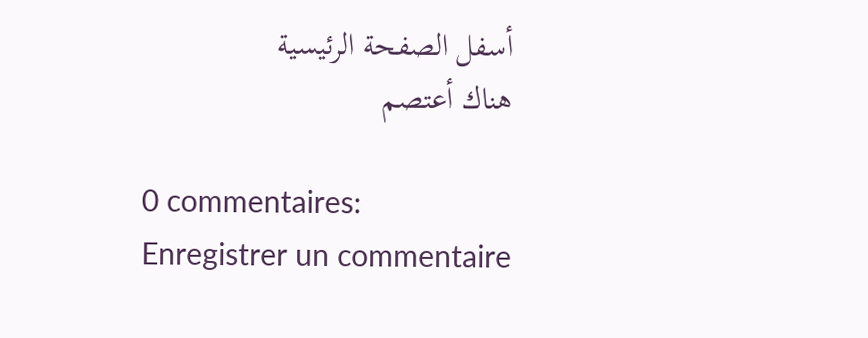أسفل الصفحة الرئيسية
هناك أعتصم

0 commentaires:
Enregistrer un commentaire